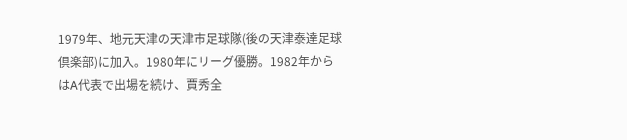1979年、地元天津の天津市足球隊(後の天津泰達足球倶楽部)に加入。1980年にリーグ優勝。1982年からはA代表で出場を続け、賈秀全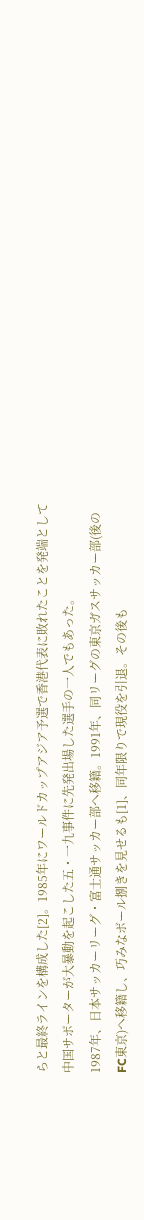らと最終ラインを構成した[2]。1985年にワールドカップアジア予選で香港代表に敗れたことを発端として中国サポーターが大暴動を起こした五・一九事件に先発出場した選手の一人でもあった。
1987年、日本サッカーリーグ・富士通サッカー部へ移籍。1991年、同リーグの東京ガスサッカー部(後のFC東京)へ移籍し、巧みなボール捌きを見せるも[1]、同年限りで現役を引退。その後も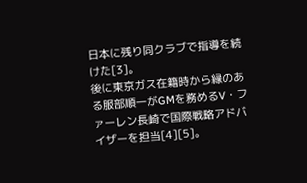日本に残り同クラブで指導を続けた[3]。
後に東京ガス在籍時から縁のある服部順一がGMを務めるV・ファーレン長崎で国際戦略アドバイザーを担当[4][5]。